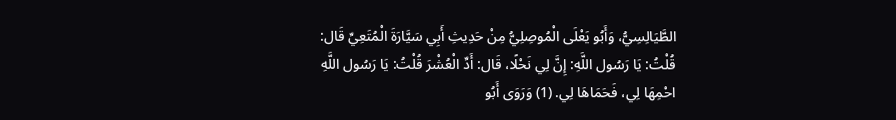الطَّيَالِسِيُّ، وَأَبُو يَعْلَى الْمُوصِلِيُّ مِنْ حَدِيثِ أَبِي سَيَّارَةَ الْمُتَعِيِّ قَال: قُلْتُ: يَا رَسُول اللَّهِ: إِنَّ لِي نَحْلًا، قَال: أَدِّ الْعُشْرَ قُلْتُ: يَا رَسُول اللَّهِ احْمِهَا لِي، فَحَمَاهَا لِي. (1) وَرَوَى أَبُو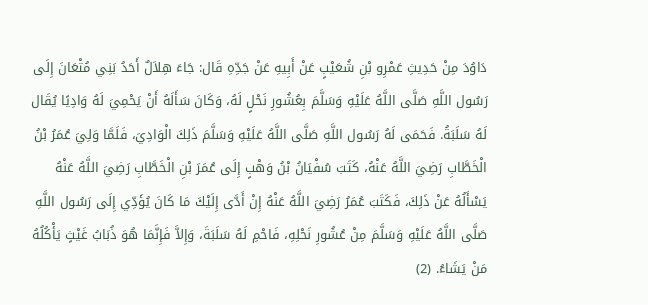دَاوُدَ مِنْ حَدِيثِ عَمْرِو بْنِ شُعَيْبٍ عَنْ أَبِيهِ عَنْ جَدِّهِ قَال: جَاءَ هِلاَلٌ أَحَدُ بَنِي مُتْعَانَ إِلَى رَسُول اللَّهِ صَلَّى اللَّهُ عَلَيْهِ وَسَلَّمَ بِعُشُورِ نَحْلٍ لَهُ، وَكَانَ سَأَلَهُ أَنْ يَحْمِيَ لَهُ وَادِيًا يُقَال لَهُ سَلَبَةُ. فَحَمَى لَهُ رَسُول اللَّهِ صَلَّى اللَّهُ عَلَيْهِ وَسَلَّمَ ذَلِكَ الْوَادِيَ، فَلَمَّا وَلِيَ عُمَرُ بْنُ الْخَطَّابِ رَضِيَ اللَّهُ عَنْهُ، كَتَبَ سُفْيَانُ بْنُ وَهْبٍ إِلَى عُمَرَ بْنِ الْخَطَّابِ رَضِيَ اللَّهُ عَنْهُ يَسْأَلُهُ عَنْ ذَلِكَ، فَكَتَبَ عُمَرُ رَضِيَ اللَّهُ عَنْهُ إِنْ أَدَّى إِلَيْكَ مَا كَانَ يُؤَدِّي إِلَى رَسُول اللَّهِ صَلَّى اللَّهُ عَلَيْهِ وَسَلَّمَ مِنْ عُشُورِ نَحْلِهِ، فَاحْمِ لَهُ سَلَبَةَ، وَإِلاَّ فَإِنَّمَا هُوَ ذُبَابُ غَيْثٍ يَأْكُلُهُ مَنْ يَشَاءُ. (2)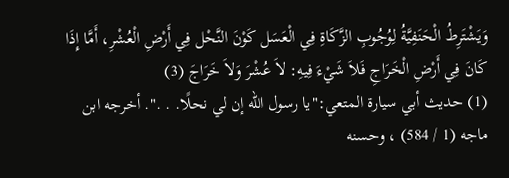وَيَشْتَرِطُ الْحَنَفِيَّةُ لِوُجُوبِ الزَّكَاةِ فِي الْعَسَل كَوْنَ النَّحْل فِي أَرْضِ الْعُشْرِ، أَمَّا إِذَا كَانَ فِي أَرْضِ الْخَرَاجِ فَلاَ شَيْءَ فِيهِ: لاَ عُشْرَ وَلاَ خَرَاجَ (3)
(1) حديث أبي سيارة المتعي:"يا رسول الله إن لي نحلًا. . .". أخرجه ابن ماجه (1 / 584) ، وحسنه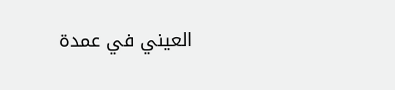العيني في عمدة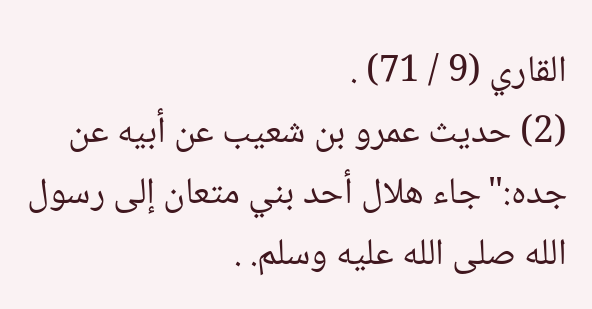القاري (9 / 71) .
(2) حديث عمرو بن شعيب عن أبيه عن جده:"جاء هلال أحد بني متعان إلى رسول الله صلى الله عليه وسلم. .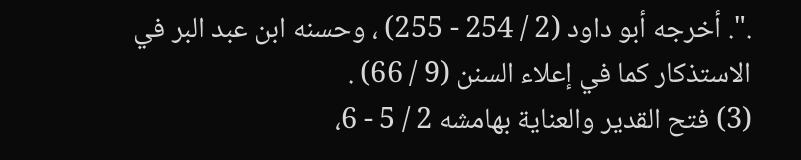.". أخرجه أبو داود (2 / 254 - 255) ، وحسنه ابن عبد البر في الاستذكار كما في إعلاء السنن (9 / 66) .
(3) فتح القدير والعناية بهامشه 2 / 5 - 6،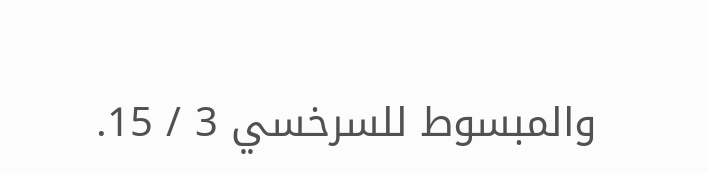والمبسوط للسرخسي 3 / 15.